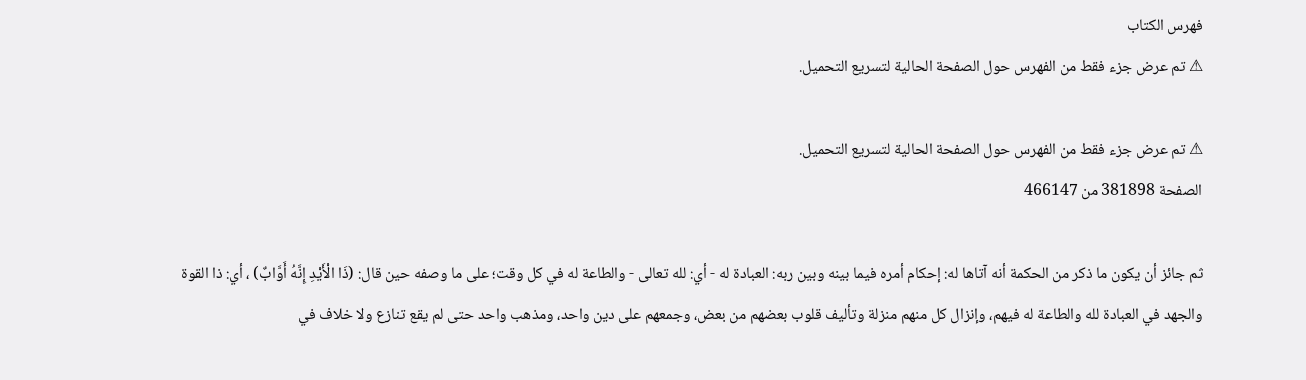فهرس الكتاب
⚠ تم عرض جزء فقط من الفهرس حول الصفحة الحالية لتسريع التحميل.

⚠ تم عرض جزء فقط من الفهرس حول الصفحة الحالية لتسريع التحميل.
الصفحة 381898 من 466147

ثم جائز أن يكون ما ذكر من الحكمة أنه آتاها له: إحكام أمره فيما بينه وبين ربه: العبادة له - أي: لله تعالى - والطاعة له في كل وقت؛ على ما وصفه حين قال: (ذَا الْأَيْدِ إِنَّهُ أَوَّابٌ) ، أي: ذا القوة والجهد في العبادة لله والطاعة له فيهم، وإنزال كل منهم منزلة وتأليف قلوب بعضهم من بعض، وجمعهم على دين واحد، ومذهب واحد حتى لم يقع تنازع ولا خلاف في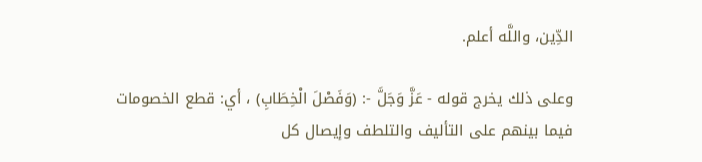الدِّين، واللَّه أعلم.

وعلى ذلك يخرج قوله - عَزَّ وَجَلَّ -: (وَفَصْلَ الْخِطَابِ) ، أي: قطع الخصومات فيما بينهم على التأليف والتلطف وإيصال كل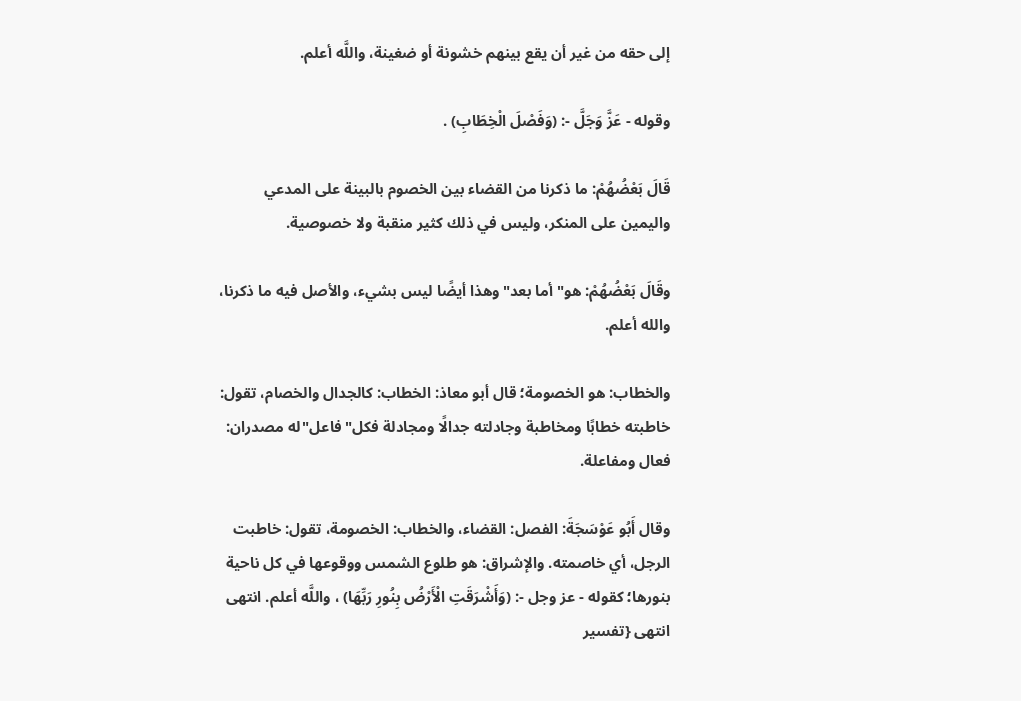إلى حقه من غير أن يقع بينهم خشونة أو ضغينة، واللَّه أعلم.

وقوله - عَزَّ وَجَلَّ -: (وَفَصْلَ الْخِطَابِ) .

قَالَ بَعْضُهُمْ: ما ذكرنا من القضاء بين الخصوم بالبينة على المدعي واليمين على المنكر، وليس في ذلك كثير منقبة ولا خصوصية.

وقَالَ بَعْضُهُمْ: هو"أما بعد"وهذا أيضًا ليس بشيء، والأصل فيه ما ذكرنا، والله أعلم.

والخطاب: هو الخصومة؛ قال أبو معاذ: الخطاب: كالجدال والخصام، تقول: خاطبته خطابًا ومخاطبة وجادلته جدالًا ومجادلة فكل"فاعل"له مصدران: فعال ومفاعلة.

وقال أَبُو عَوْسَجَةَ: الفصل: القضاء، والخطاب: الخصومة، تقول: خاطبت الرجل، أي خاصمته. والإشراق: هو طلوع الشمس ووقوعها في كل ناحية بنورها؛ كقوله - عز وجل -: (وَأَشْرَقَتِ الْأَرْضُ بِنُورِ رَبِّهَا) ، واللَّه أعلم. انتهى انتهى {تفسير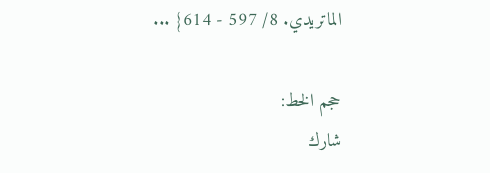الماتريدي. 8/ 597 - 614} ...

حجم الخط:
شارك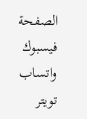الصفحة
فيسبوك واتساب تويتر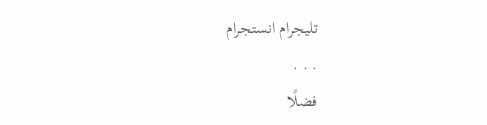تليجرام انستجرام
. . .
فضلًا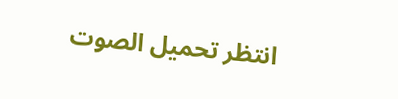انتظر تحميل الصوت